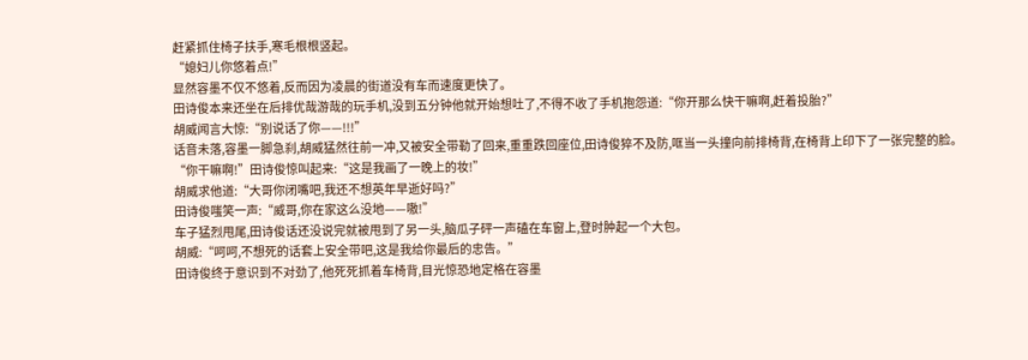赶紧抓住椅子扶手,寒毛根根竖起。
“媳妇儿你悠着点!”
显然容墨不仅不悠着,反而因为凌晨的街道没有车而速度更快了。
田诗俊本来还坐在后排优哉游哉的玩手机,没到五分钟他就开始想吐了,不得不收了手机抱怨道:“你开那么快干嘛啊,赶着投胎?”
胡威闻言大惊:“别说话了你——!!!”
话音未落,容墨一脚急刹,胡威猛然往前一冲,又被安全带勒了回来,重重跌回座位,田诗俊猝不及防,哐当一头撞向前排椅背,在椅背上印下了一张完整的脸。
“你干嘛啊!”田诗俊惊叫起来:“这是我画了一晚上的妆!”
胡威求他道:“大哥你闭嘴吧,我还不想英年早逝好吗?”
田诗俊嗤笑一声:“威哥,你在家这么没地——嗷!”
车子猛烈甩尾,田诗俊话还没说完就被甩到了另一头,脑瓜子砰一声磕在车窗上,登时肿起一个大包。
胡威:“呵呵,不想死的话套上安全带吧,这是我给你最后的忠告。”
田诗俊终于意识到不对劲了,他死死抓着车椅背,目光惊恐地定格在容墨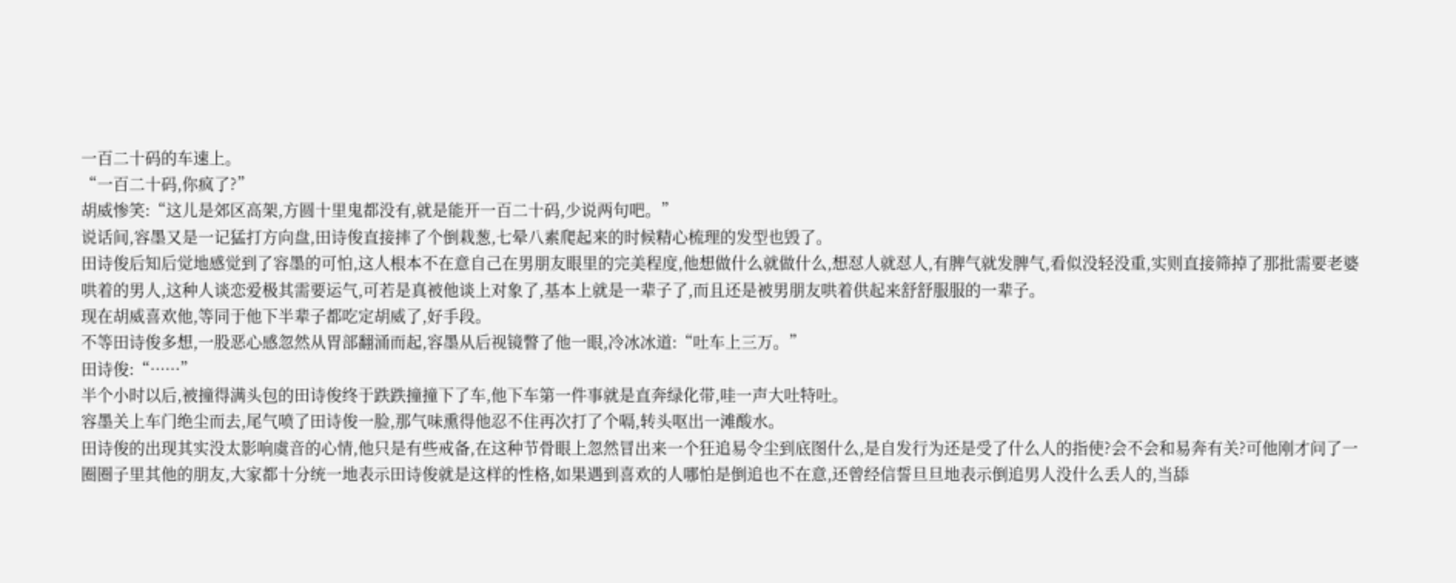一百二十码的车速上。
“一百二十码,你疯了?”
胡威惨笑:“这儿是郊区高架,方圆十里鬼都没有,就是能开一百二十码,少说两句吧。”
说话间,容墨又是一记猛打方向盘,田诗俊直接摔了个倒栽葱,七晕八素爬起来的时候精心梳理的发型也毁了。
田诗俊后知后觉地感觉到了容墨的可怕,这人根本不在意自己在男朋友眼里的完美程度,他想做什么就做什么,想怼人就怼人,有脾气就发脾气,看似没轻没重,实则直接筛掉了那批需要老婆哄着的男人,这种人谈恋爱极其需要运气,可若是真被他谈上对象了,基本上就是一辈子了,而且还是被男朋友哄着供起来舒舒服服的一辈子。
现在胡威喜欢他,等同于他下半辈子都吃定胡威了,好手段。
不等田诗俊多想,一股恶心感忽然从胃部翻涌而起,容墨从后视镜瞥了他一眼,冷冰冰道:“吐车上三万。”
田诗俊:“······”
半个小时以后,被撞得满头包的田诗俊终于跌跌撞撞下了车,他下车第一件事就是直奔绿化带,哇一声大吐特吐。
容墨关上车门绝尘而去,尾气喷了田诗俊一脸,那气味熏得他忍不住再次打了个嗝,转头呕出一滩酸水。
田诗俊的出现其实没太影响虞音的心情,他只是有些戒备,在这种节骨眼上忽然冒出来一个狂追易令尘到底图什么,是自发行为还是受了什么人的指使?会不会和易奔有关?可他刚才问了一圈圈子里其他的朋友,大家都十分统一地表示田诗俊就是这样的性格,如果遇到喜欢的人哪怕是倒追也不在意,还曾经信誓旦旦地表示倒追男人没什么丢人的,当舔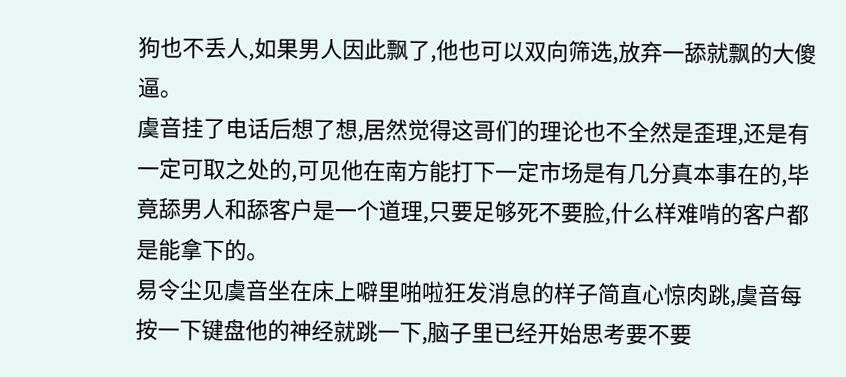狗也不丢人,如果男人因此飘了,他也可以双向筛选,放弃一舔就飘的大傻逼。
虞音挂了电话后想了想,居然觉得这哥们的理论也不全然是歪理,还是有一定可取之处的,可见他在南方能打下一定市场是有几分真本事在的,毕竟舔男人和舔客户是一个道理,只要足够死不要脸,什么样难啃的客户都是能拿下的。
易令尘见虞音坐在床上噼里啪啦狂发消息的样子简直心惊肉跳,虞音每按一下键盘他的神经就跳一下,脑子里已经开始思考要不要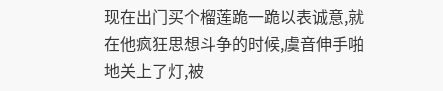现在出门买个榴莲跪一跪以表诚意,就在他疯狂思想斗争的时候,虞音伸手啪地关上了灯,被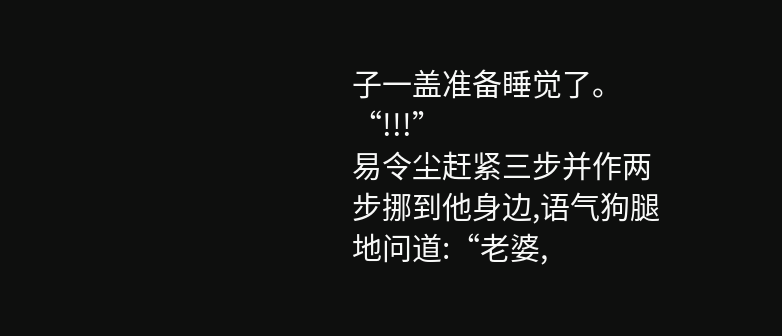子一盖准备睡觉了。
“!!!”
易令尘赶紧三步并作两步挪到他身边,语气狗腿地问道:“老婆,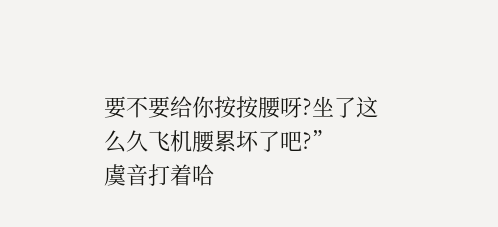要不要给你按按腰呀?坐了这么久飞机腰累坏了吧?”
虞音打着哈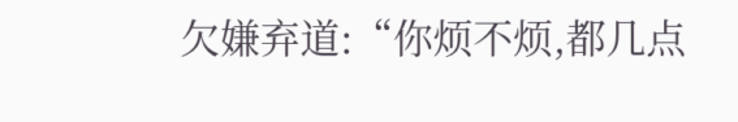欠嫌弃道:“你烦不烦,都几点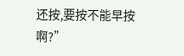还按,要按不能早按啊?”